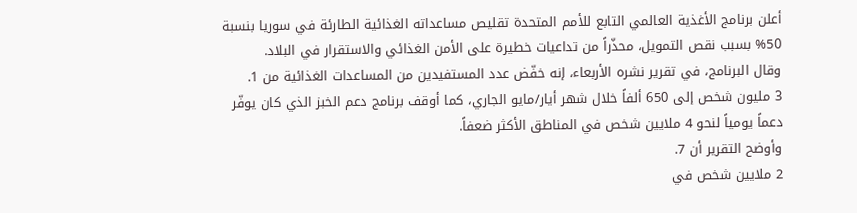أعلن برنامج الأغذية العالمي التابع للأمم المتحدة تقليص مساعداته الغذائية الطارئة في سوريا بنسبة 50% بسبب نقص التمويل، محذّراً من تداعيات خطيرة على الأمن الغذائي والاستقرار في البلاد.
وقال البرنامج، في تقرير نشره الأربعاء، إنه خفّض عدد المستفيدين من المساعدات الغذائية من 1.
3 مليون شخص إلى 650 ألفاً خلال شهر أيار/مايو الجاري، كما أوقف برنامج دعم الخبز الذي كان يوفّر دعماً يومياً لنحو 4 ملايين شخص في المناطق الأكثر ضعفاً.
وأوضح التقرير أن 7.
2 ملايين شخص في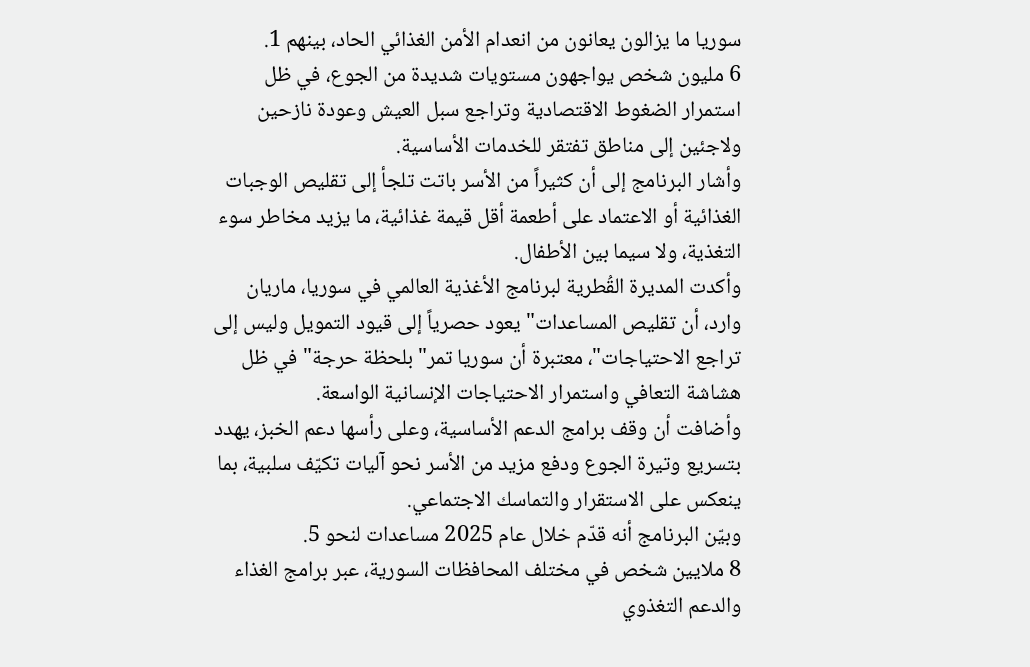سوريا ما يزالون يعانون من انعدام الأمن الغذائي الحاد، بينهم 1.
6 مليون شخص يواجهون مستويات شديدة من الجوع، في ظل استمرار الضغوط الاقتصادية وتراجع سبل العيش وعودة نازحين ولاجئين إلى مناطق تفتقر للخدمات الأساسية.
وأشار البرنامج إلى أن كثيراً من الأسر باتت تلجأ إلى تقليص الوجبات الغذائية أو الاعتماد على أطعمة أقل قيمة غذائية، ما يزيد مخاطر سوء التغذية، ولا سيما بين الأطفال.
وأكدت المديرة القُطرية لبرنامج الأغذية العالمي في سوريا، ماريان وارد، أن تقليص المساعدات" يعود حصرياً إلى قيود التمويل وليس إلى تراجع الاحتياجات"، معتبرة أن سوريا تمر" بلحظة حرجة" في ظل هشاشة التعافي واستمرار الاحتياجات الإنسانية الواسعة.
وأضافت أن وقف برامج الدعم الأساسية، وعلى رأسها دعم الخبز، يهدد بتسريع وتيرة الجوع ودفع مزيد من الأسر نحو آليات تكيّف سلبية، بما ينعكس على الاستقرار والتماسك الاجتماعي.
وبيّن البرنامج أنه قدّم خلال عام 2025 مساعدات لنحو 5.
8 ملايين شخص في مختلف المحافظات السورية، عبر برامج الغذاء والدعم التغذوي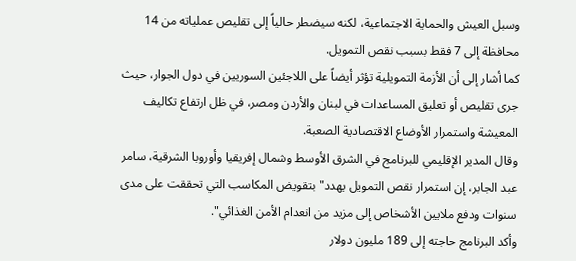وسبل العيش والحماية الاجتماعية، لكنه سيضطر حالياً إلى تقليص عملياته من 14 محافظة إلى 7 فقط بسبب نقص التمويل.
كما أشار إلى أن الأزمة التمويلية تؤثر أيضاً على اللاجئين السوريين في دول الجوار، حيث جرى تقليص أو تعليق المساعدات في لبنان والأردن ومصر، في ظل ارتفاع تكاليف المعيشة واستمرار الأوضاع الاقتصادية الصعبة.
وقال المدير الإقليمي للبرنامج في الشرق الأوسط وشمال إفريقيا وأوروبا الشرقية، سامر عبد الجابر، إن استمرار نقص التمويل يهدد" بتقويض المكاسب التي تحققت على مدى سنوات ودفع ملايين الأشخاص إلى مزيد من انعدام الأمن الغذائي".
وأكد البرنامج حاجته إلى 189 مليون دولار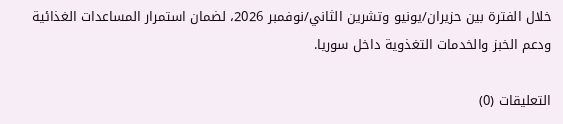خلال الفترة بين حزيران/يونيو وتشرين الثاني/نوفمبر 2026، لضمان استمرار المساعدات الغذائية ودعم الخبز والخدمات التغذوية داخل سوريا.

التعليقات (0)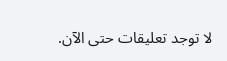لا توجد تعليقات حتى الآن.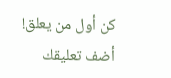كن أول من يعلق!
أضف تعليقك